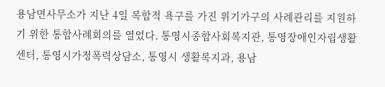용남면사무소가 지난 4일 복합적 욕구를 가진 위기가구의 사례관리를 지원하기 위한 통합사례회의를 열었다. 통영시종합사회복지관, 통영장애인자립생활센터, 통영시가정폭력상담소, 통영시 생활복지과, 용남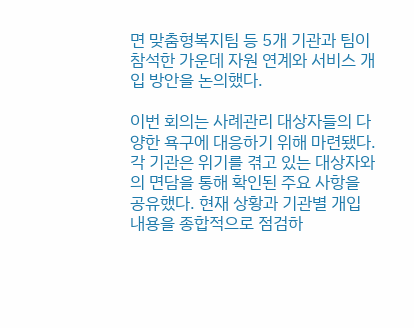면 맞춤형복지팀 등 5개 기관과 팀이 참석한 가운데 자원 연계와 서비스 개입 방안을 논의했다.

이번 회의는 사례관리 대상자들의 다양한 욕구에 대응하기 위해 마련됐다. 각 기관은 위기를 겪고 있는 대상자와의 면담을 통해 확인된 주요 사항을 공유했다. 현재 상황과 기관별 개입 내용을 종합적으로 점검하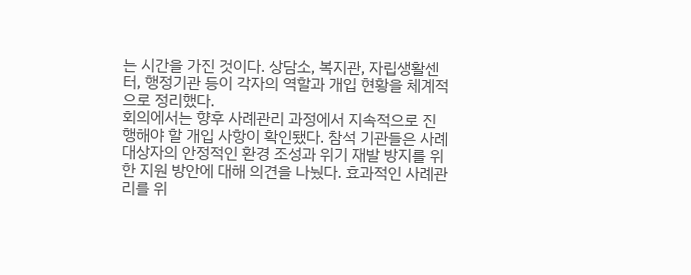는 시간을 가진 것이다. 상담소, 복지관, 자립생활센터, 행정기관 등이 각자의 역할과 개입 현황을 체계적으로 정리했다.
회의에서는 향후 사례관리 과정에서 지속적으로 진행해야 할 개입 사항이 확인됐다. 참석 기관들은 사례대상자의 안정적인 환경 조성과 위기 재발 방지를 위한 지원 방안에 대해 의견을 나눴다. 효과적인 사례관리를 위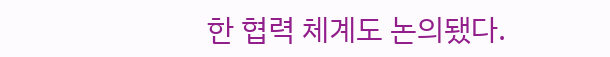한 협력 체계도 논의됐다.